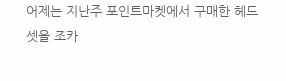어제는 지난주 포인트마켓에서 구매한 헤드셋을 조카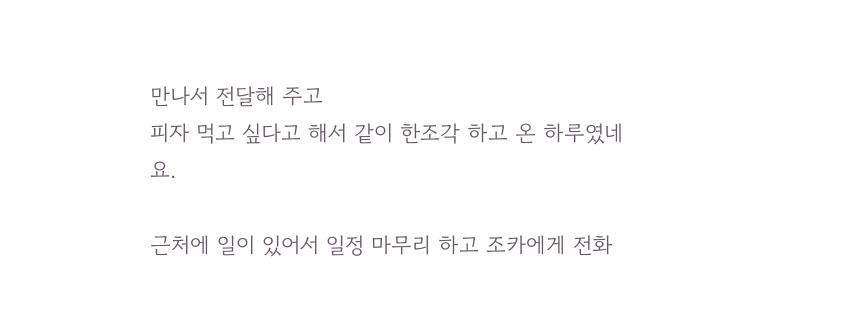만나서 전달해 주고
피자 먹고 싶다고 해서 같이 한조각 하고 온 하루였네요.

근처에 일이 있어서 일정 마무리 하고 조카에게 전화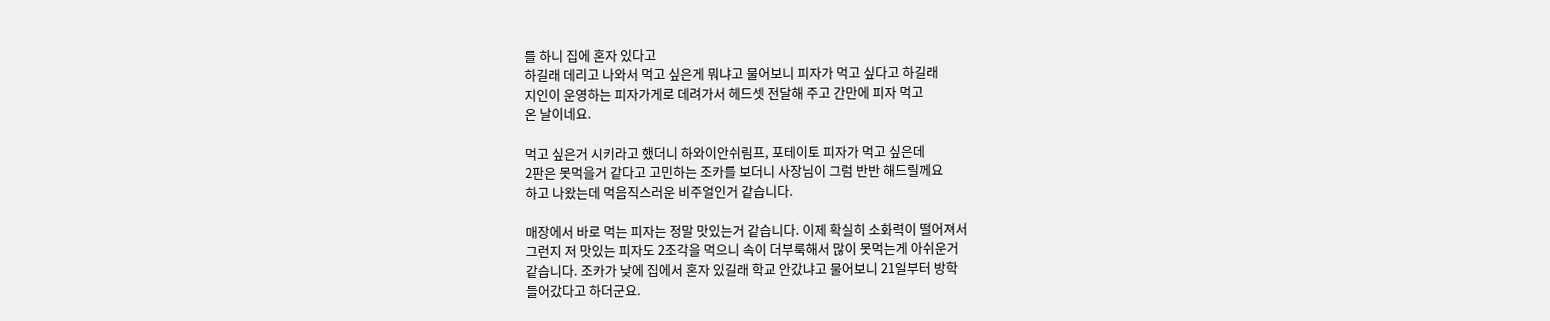를 하니 집에 혼자 있다고
하길래 데리고 나와서 먹고 싶은게 뭐냐고 물어보니 피자가 먹고 싶다고 하길래
지인이 운영하는 피자가게로 데려가서 헤드셋 전달해 주고 간만에 피자 먹고
온 날이네요.

먹고 싶은거 시키라고 했더니 하와이안쉬림프, 포테이토 피자가 먹고 싶은데
2판은 못먹을거 같다고 고민하는 조카를 보더니 사장님이 그럼 반반 해드릴께요
하고 나왔는데 먹음직스러운 비주얼인거 같습니다.

매장에서 바로 먹는 피자는 정말 맛있는거 같습니다. 이제 확실히 소화력이 떨어져서
그런지 저 맛있는 피자도 2조각을 먹으니 속이 더부룩해서 많이 못먹는게 아쉬운거
같습니다. 조카가 낮에 집에서 혼자 있길래 학교 안갔냐고 물어보니 21일부터 방학
들어갔다고 하더군요.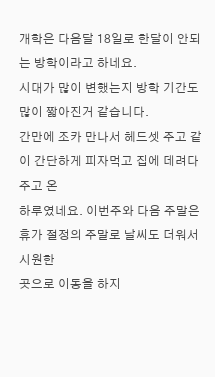개학은 다음달 18일로 한달이 안되는 방학이라고 하네요.
시대가 많이 변했는지 방학 기간도 많이 짧아진거 같습니다.
간만에 조카 만나서 헤드셋 주고 같이 간단하게 피자먹고 집에 데려다 주고 온
하루였네요. 이번주와 다음 주말은 휴가 절정의 주말로 날씨도 더워서 시원한
곳으로 이동을 하지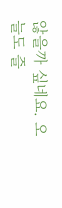않을까 싶네요. 오늘도 즐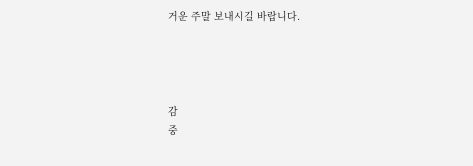거운 주말 보내시길 바랍니다.




감
중